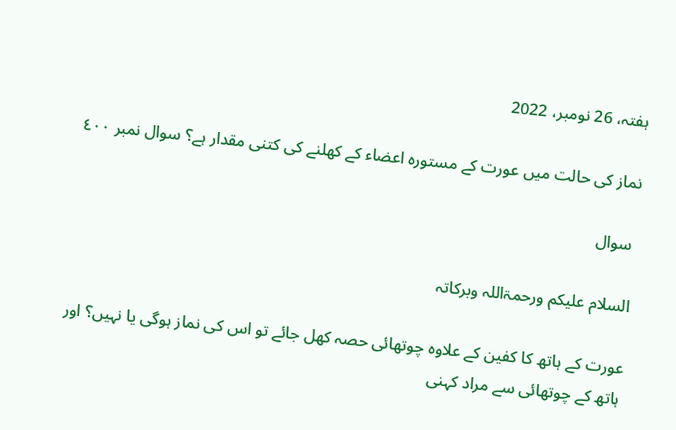ہفتہ، 26 نومبر، 2022

نماز کی حالت میں عورت کے مستورہ اعضاء کے کھلنے کی کتنی مقدار ہے؟ سوال نمبر ٤٠٠

 سوال

السلام علیکم ورحمۃاللہ وبرکاتہ

عورت کے ہاتھ کا کفین کے علاوہ چوتھائی حصہ کھل جائے تو اس کی نماز ہوگی یا نہیں؟ اور ہاتھ کے چوتھائی سے مراد کہنی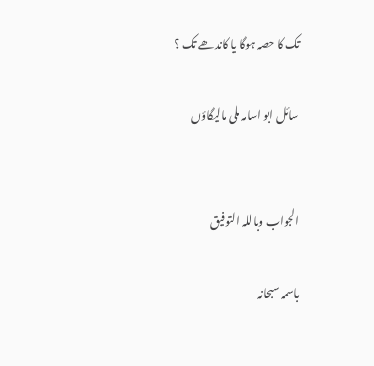تک کا حصہ ہوگا یا کاندھے تک ؟

سائل ابو اسامہ ملی مالیگاؤں


الجواب وباللہ التوفیق

باسمہ سبحانہ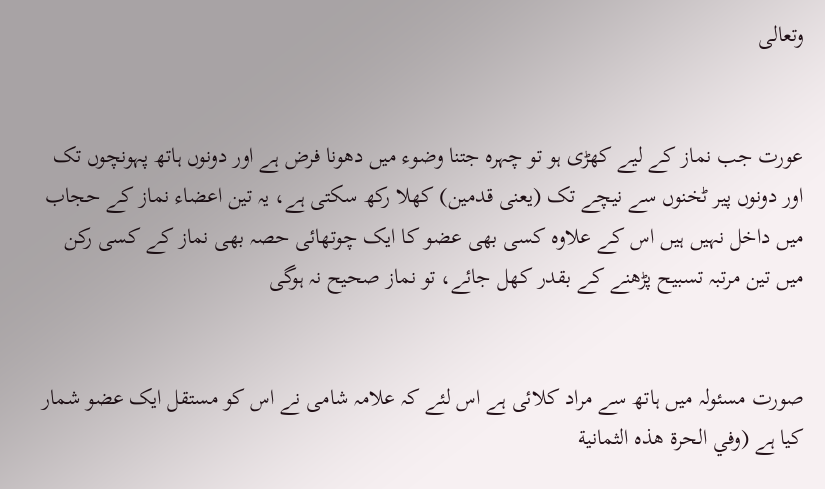وتعالی


عورت جب نماز کے لیے کھڑی ہو تو چہرہ جتنا وضوء میں دھونا فرض ہے اور دونوں ہاتھ پہونچوں تک اور دونوں پیر ٹخنوں سے نیچے تک (یعنی قدمین) کھلا رکھ سکتی ہے، یہ تین اعضاء نماز کے حجاب میں داخل نہیں ہیں اس کے علاوہ کسی بھی عضو کا ایک چوتھائی حصہ بھی نماز کے کسی رکن میں تین مرتبہ تسبیح پڑھنے کے بقدر کھل جائے، تو نماز صحیح نہ ہوگی


صورت مسئولہ میں ہاتھ سے مراد کلائی ہے اس لئے کہ علامہ شامی نے اس کو مستقل ایک عضو شمار کیا ہے (وفي الحرة هذه الثمانية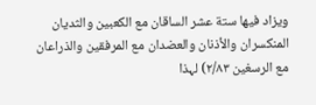ويزاد فيها ستة عشر الساقان مع الكعبين والثديان المنكسران والأذنان والعضدان مع المرفقين والذراعان مع الرسغين ٢/٨٣) لہذا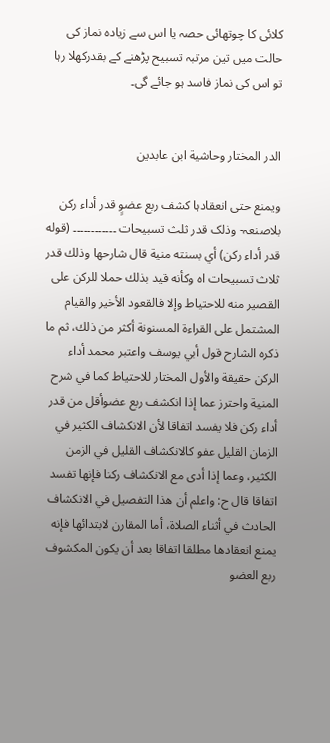کلائی کا چوتھائی حصہ یا اس سے زیادہ نماز کی حالت میں تین مرتبہ تسبیح پڑھنے کے بقدرکھلا رہا تو اس کی نماز فاسد ہو جائے گی۔


الدر المختار وحاشية ابن عابدين

ویمنع حتی انعقادہا کشف ربع عضوٍ قدر أداء رکن بلاصنعہ- وذلک قدر ثلث تسبیحات ۔۔۔۔۔۔۔۔۔۔۔۔ (قوله قدر أداء ركن) أي بسنته منية قال شارحها وذلك قدر ثلاث تسبيحات اه وكأنه قيد بذلك حملا للركن على القصير منه للاحتياط وإلا فالقعود الأخير والقيام المشتمل على القراءة المسنونة أكثر من ذلك، ثم ما ذكره الشارح قول أبي يوسف واعتبر محمد أداء الركن حقيقة والأول المختار للاحتياط كما في شرح المنية واحترز عما إذا انكشف ربع عضوأقل من قدر أداء ركن فلا يفسد اتفاقا لأن الانكشاف الكثير في الزمان القليل عفو كالانكشاف القليل في الزمن الكثير، وعما إذا أدى مع الانكشاف ركنا فإنها تفسد اتفاقا قال ح: واعلم أن هذا التفصيل في الانكشاف الحادث في أثناء الصلاة، أما المقارن لابتدائها فإنه يمنع انعقادها مطلقا اتفاقا بعد أن يكون المكشوف ربع العضو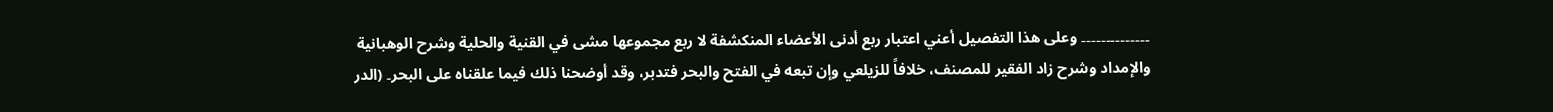۔۔۔۔۔۔۔۔۔۔۔۔۔۔ وعلى هذا التفصيل أعني اعتبار ربع أدنى الأعضاء المنكشفة لا ربع مجموعها مشى في القنية والحلية وشرح الوهبانية والإمداد وشرح زاد الفقير للمصنف، خلافاً للزيلعي وإن تبعه في الفتح والبحر فتدبر، وقد أوضحنا ذلك فيما علقناه على البحر۔ (الدر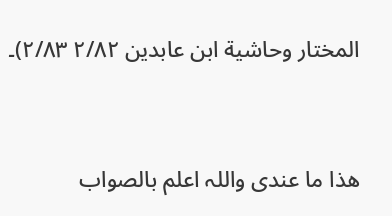المختار وحاشية ابن عابدين ۲/۸۲ ٢/٨٣)۔


ھذا ما عندی واللہ اعلم بالصواب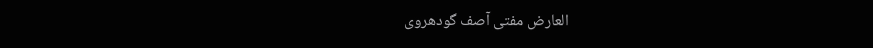العارض مفتی آصف گودھروی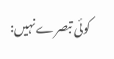کوئی تبصرے نہیں: